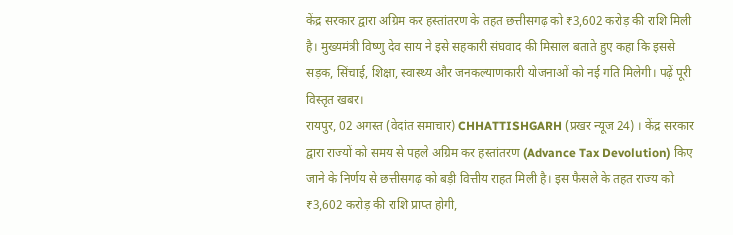केंद्र सरकार द्वारा अग्रिम कर हस्तांतरण के तहत छत्तीसगढ़ को ₹3,602 करोड़ की राशि मिली है। मुख्यमंत्री विष्णु देव साय ने इसे सहकारी संघवाद की मिसाल बताते हुए कहा कि इससे सड़क, सिंचाई, शिक्षा, स्वास्थ्य और जनकल्याणकारी योजनाओं को नई गति मिलेगी। पढ़ें पूरी विस्तृत खबर।
रायपुर, 02 अगस्त (वेदांत समाचार) CHHATTISHGARH (प्रखर न्यूज 24) । केंद्र सरकार द्वारा राज्यों को समय से पहले अग्रिम कर हस्तांतरण (Advance Tax Devolution) किए जाने के निर्णय से छत्तीसगढ़ को बड़ी वित्तीय राहत मिली है। इस फैसले के तहत राज्य को ₹3,602 करोड़ की राशि प्राप्त होगी,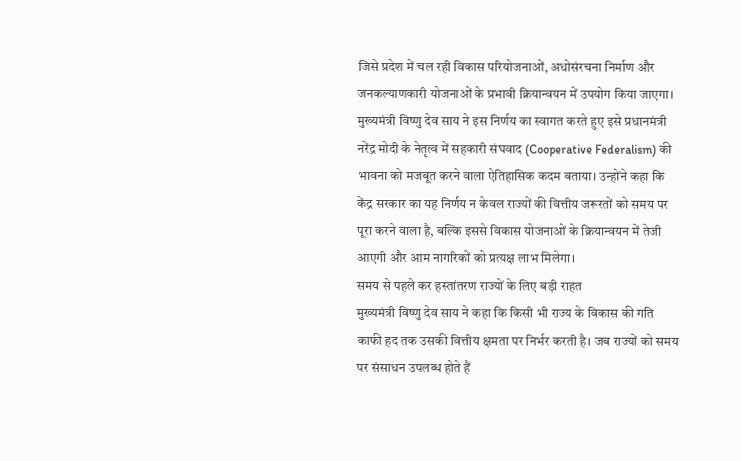जिसे प्रदेश में चल रही विकास परियोजनाओं, अधोसंरचना निर्माण और जनकल्याणकारी योजनाओं के प्रभावी क्रियान्वयन में उपयोग किया जाएगा।
मुख्यमंत्री विष्णु देव साय ने इस निर्णय का स्वागत करते हुए इसे प्रधानमंत्री नरेंद्र मोदी के नेतृत्व में सहकारी संघवाद (Cooperative Federalism) की भावना को मजबूत करने वाला ऐतिहासिक कदम बताया। उन्होंने कहा कि केंद्र सरकार का यह निर्णय न केवल राज्यों की वित्तीय जरूरतों को समय पर पूरा करने वाला है, बल्कि इससे विकास योजनाओं के क्रियान्वयन में तेजी आएगी और आम नागरिकों को प्रत्यक्ष लाभ मिलेगा।
समय से पहले कर हस्तांतरण राज्यों के लिए बड़ी राहत
मुख्यमंत्री विष्णु देव साय ने कहा कि किसी भी राज्य के विकास की गति काफी हद तक उसकी वित्तीय क्षमता पर निर्भर करती है। जब राज्यों को समय पर संसाधन उपलब्ध होते हैं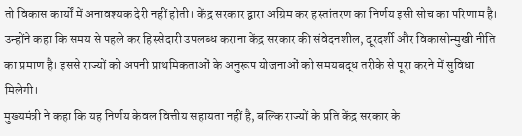तो विकास कार्यों में अनावश्यक देरी नहीं होती। केंद्र सरकार द्वारा अग्रिम कर हस्तांतरण का निर्णय इसी सोच का परिणाम है।
उन्होंने कहा कि समय से पहले कर हिस्सेदारी उपलब्ध कराना केंद्र सरकार की संवेदनशील, दूरदर्शी और विकासोन्मुखी नीति का प्रमाण है। इससे राज्यों को अपनी प्राथमिकताओं के अनुरूप योजनाओं को समयबद्ध तरीके से पूरा करने में सुविधा मिलेगी।
मुख्यमंत्री ने कहा कि यह निर्णय केवल वित्तीय सहायता नहीं है, बल्कि राज्यों के प्रति केंद्र सरकार के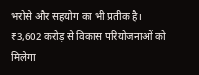भरोसे और सहयोग का भी प्रतीक है।
₹3,602 करोड़ से विकास परियोजनाओं को मिलेगा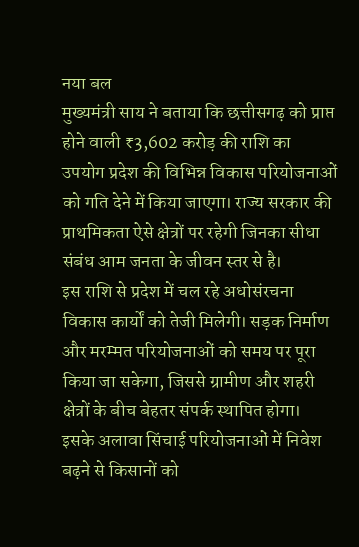नया बल
मुख्यमंत्री साय ने बताया कि छत्तीसगढ़ को प्राप्त होने वाली ₹3,602 करोड़ की राशि का उपयोग प्रदेश की विभिन्न विकास परियोजनाओं को गति देने में किया जाएगा। राज्य सरकार की प्राथमिकता ऐसे क्षेत्रों पर रहेगी जिनका सीधा संबंध आम जनता के जीवन स्तर से है।
इस राशि से प्रदेश में चल रहे अधोसंरचना विकास कार्यों को तेजी मिलेगी। सड़क निर्माण और मरम्मत परियोजनाओं को समय पर पूरा किया जा सकेगा, जिससे ग्रामीण और शहरी क्षेत्रों के बीच बेहतर संपर्क स्थापित होगा। इसके अलावा सिंचाई परियोजनाओं में निवेश बढ़ने से किसानों को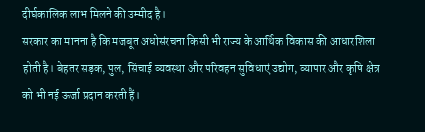दीर्घकालिक लाभ मिलने की उम्मीद है।
सरकार का मानना है कि मजबूत अधोसंरचना किसी भी राज्य के आर्थिक विकास की आधारशिला होती है। बेहतर सड़क, पुल, सिंचाई व्यवस्था और परिवहन सुविधाएं उद्योग, व्यापार और कृषि क्षेत्र को भी नई ऊर्जा प्रदान करती हैं।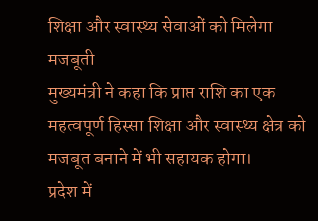शिक्षा और स्वास्थ्य सेवाओं को मिलेगा मजबूती
मुख्यमंत्री ने कहा कि प्राप्त राशि का एक महत्वपूर्ण हिस्सा शिक्षा और स्वास्थ्य क्षेत्र को मजबूत बनाने में भी सहायक होगा।
प्रदेश में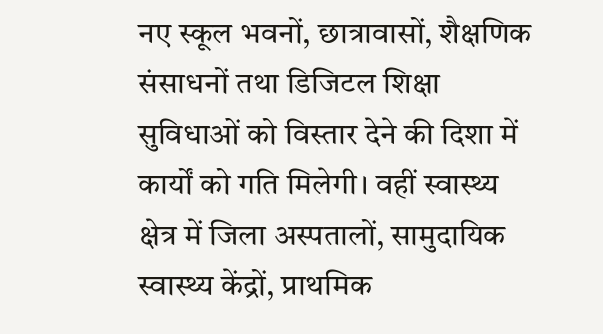नए स्कूल भवनों, छात्रावासों, शैक्षणिक संसाधनों तथा डिजिटल शिक्षा सुविधाओं को विस्तार देने की दिशा में कार्यों को गति मिलेगी। वहीं स्वास्थ्य क्षेत्र में जिला अस्पतालों, सामुदायिक स्वास्थ्य केंद्रों, प्राथमिक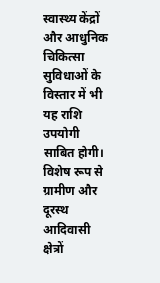स्वास्थ्य केंद्रों और आधुनिक चिकित्सा सुविधाओं के विस्तार में भी यह राशि उपयोगी साबित होगी।
विशेष रूप से ग्रामीण और दूरस्थ आदिवासी क्षेत्रों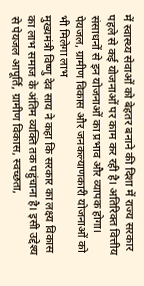में स्वास्थ्य सेवाओं को बेहतर बनाने की दिशा में राज्य सरकार पहले से कई योजनाओं पर काम कर रही है। अतिरिक्त वित्तीय संसाधनों से इन योजनाओं का प्रभाव और व्यापक होगा।
पेयजल, ग्रामीण विकास और जनकल्याणकारी योजनाओं को भी मिलेगा लाभ
मुख्यमंत्री विष्णु देव साय ने कहा कि सरकार का लक्ष्य विकास का लाभ समाज के अंतिम व्यक्ति तक पहुंचाना है। इसी उद्देश्य से पेयजल आपूर्ति, ग्रामीण विकास, स्वच्छता,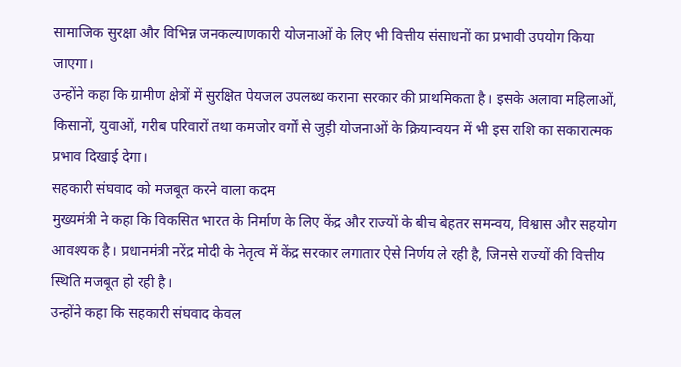सामाजिक सुरक्षा और विभिन्न जनकल्याणकारी योजनाओं के लिए भी वित्तीय संसाधनों का प्रभावी उपयोग किया जाएगा।
उन्होंने कहा कि ग्रामीण क्षेत्रों में सुरक्षित पेयजल उपलब्ध कराना सरकार की प्राथमिकता है। इसके अलावा महिलाओं, किसानों, युवाओं, गरीब परिवारों तथा कमजोर वर्गों से जुड़ी योजनाओं के क्रियान्वयन में भी इस राशि का सकारात्मक प्रभाव दिखाई देगा।
सहकारी संघवाद को मजबूत करने वाला कदम
मुख्यमंत्री ने कहा कि विकसित भारत के निर्माण के लिए केंद्र और राज्यों के बीच बेहतर समन्वय, विश्वास और सहयोग आवश्यक है। प्रधानमंत्री नरेंद्र मोदी के नेतृत्व में केंद्र सरकार लगातार ऐसे निर्णय ले रही है, जिनसे राज्यों की वित्तीय स्थिति मजबूत हो रही है।
उन्होंने कहा कि सहकारी संघवाद केवल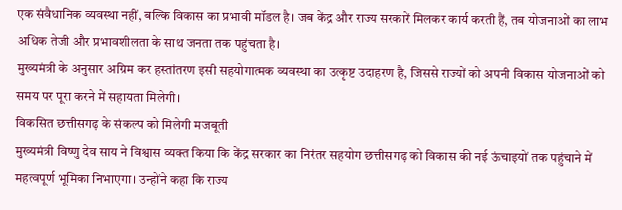एक संवैधानिक व्यवस्था नहीं, बल्कि विकास का प्रभावी मॉडल है। जब केंद्र और राज्य सरकारें मिलकर कार्य करती हैं, तब योजनाओं का लाभ अधिक तेजी और प्रभावशीलता के साथ जनता तक पहुंचता है।
मुख्यमंत्री के अनुसार अग्रिम कर हस्तांतरण इसी सहयोगात्मक व्यवस्था का उत्कृष्ट उदाहरण है, जिससे राज्यों को अपनी विकास योजनाओं को समय पर पूरा करने में सहायता मिलेगी।
विकसित छत्तीसगढ़ के संकल्प को मिलेगी मजबूती
मुख्यमंत्री विष्णु देव साय ने विश्वास व्यक्त किया कि केंद्र सरकार का निरंतर सहयोग छत्तीसगढ़ को विकास की नई ऊंचाइयों तक पहुंचाने में महत्वपूर्ण भूमिका निभाएगा। उन्होंने कहा कि राज्य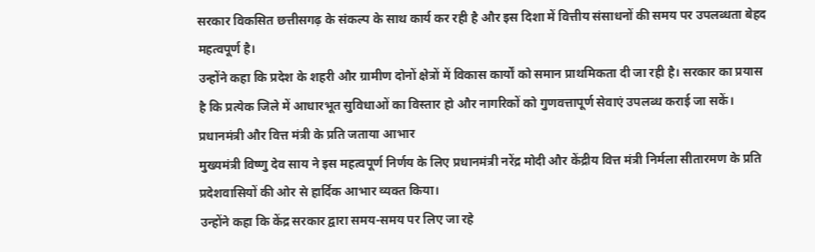सरकार विकसित छत्तीसगढ़ के संकल्प के साथ कार्य कर रही है और इस दिशा में वित्तीय संसाधनों की समय पर उपलब्धता बेहद महत्वपूर्ण है।
उन्होंने कहा कि प्रदेश के शहरी और ग्रामीण दोनों क्षेत्रों में विकास कार्यों को समान प्राथमिकता दी जा रही है। सरकार का प्रयास है कि प्रत्येक जिले में आधारभूत सुविधाओं का विस्तार हो और नागरिकों को गुणवत्तापूर्ण सेवाएं उपलब्ध कराई जा सकें।
प्रधानमंत्री और वित्त मंत्री के प्रति जताया आभार
मुख्यमंत्री विष्णु देव साय ने इस महत्वपूर्ण निर्णय के लिए प्रधानमंत्री नरेंद्र मोदी और केंद्रीय वित्त मंत्री निर्मला सीतारमण के प्रति प्रदेशवासियों की ओर से हार्दिक आभार व्यक्त किया।
उन्होंने कहा कि केंद्र सरकार द्वारा समय-समय पर लिए जा रहे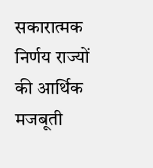सकारात्मक निर्णय राज्यों की आर्थिक मजबूती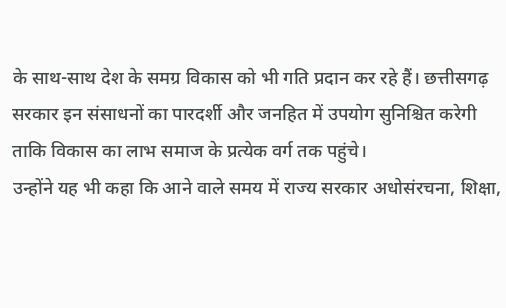के साथ-साथ देश के समग्र विकास को भी गति प्रदान कर रहे हैं। छत्तीसगढ़ सरकार इन संसाधनों का पारदर्शी और जनहित में उपयोग सुनिश्चित करेगी ताकि विकास का लाभ समाज के प्रत्येक वर्ग तक पहुंचे।
उन्होंने यह भी कहा कि आने वाले समय में राज्य सरकार अधोसंरचना, शिक्षा,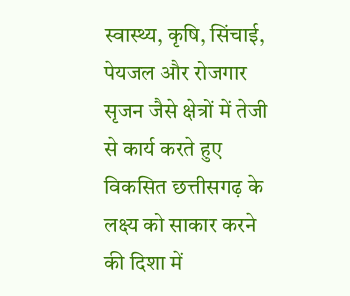स्वास्थ्य, कृषि, सिंचाई, पेयजल और रोजगार सृजन जैसे क्षेत्रों में तेजी से कार्य करते हुए विकसित छत्तीसगढ़ के लक्ष्य को साकार करने की दिशा में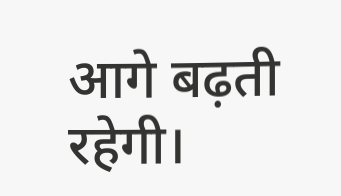आगे बढ़ती रहेगी।